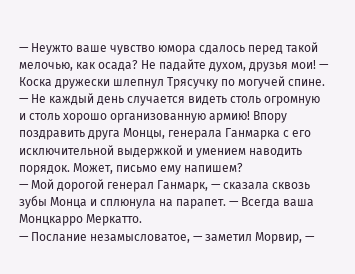— Неужто ваше чувство юмора сдалось перед такой мелочью, как осада? Не падайте духом, друзья мои! — Коска дружески шлепнул Трясучку по могучей спине. — Не каждый день случается видеть столь огромную и столь хорошо организованную армию! Впору поздравить друга Монцы, генерала Ганмарка с его исключительной выдержкой и умением наводить порядок. Может, письмо ему напишем?
— Мой дорогой генерал Ганмарк, — сказала сквозь зубы Монца и сплюнула на парапет. — Всегда ваша Монцкарро Меркатто.
— Послание незамысловатое, — заметил Морвир, —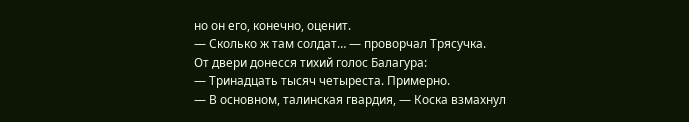но он его, конечно, оценит.
— Сколько ж там солдат… — проворчал Трясучка.
От двери донесся тихий голос Балагура:
— Тринадцать тысяч четыреста. Примерно.
— В основном, талинская гвардия, — Коска взмахнул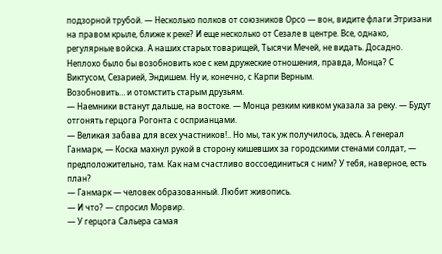подзорной трубой. — Несколько полков от союзников Орсо — вон, видите флаги Этризани на правом крыле, ближе к реке? И еще несколько от Сезале в центре. Все, однако, регулярные войска. А наших старых товарищей, Тысячи Мечей, не видать. Досадно. Неплохо было бы возобновить кое с кем дружеские отношения, правда, Монца? С Виктусом, Сезарией, Эндишем. Ну и, конечно, с Карпи Верным.
Возобновить… и отомстить старым друзьям.
— Наемники встанут дальше, на востоке. — Монца резким кивком указала за реку. — Будут отгонять герцога Рогонта с осприанцами.
— Великая забава для всех участников!.. Но мы, так уж получилось, здесь. А генерал Ганмарк, — Коска махнул рукой в сторону кишевших за городскими стенами солдат, — предположительно, там. Как нам счастливо воссоединиться с ним? У тебя, наверное, есть план?
— Ганмарк — человек образованный. Любит живопись.
— И что? — спросил Морвир.
— У герцога Сальера самая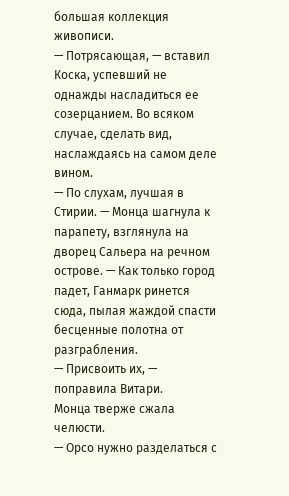большая коллекция живописи.
— Потрясающая, — вставил Коска, успевший не однажды насладиться ее созерцанием. Во всяком случае, сделать вид, наслаждаясь на самом деле вином.
— По слухам, лучшая в Стирии. — Монца шагнула к парапету, взглянула на дворец Сальера на речном острове. — Как только город падет, Ганмарк ринется сюда, пылая жаждой спасти бесценные полотна от разграбления.
— Присвоить их, — поправила Витари.
Монца тверже сжала челюсти.
— Орсо нужно разделаться с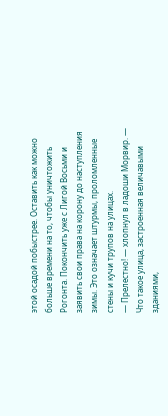этой осадой побыстрее. Оставить как можно больше времени на то, чтобы уничтожить Рогонта. Покончить уже с Лигой Восьми и заявить свои права на корону до наступления зимы. Это означает штурмы, проломленные стены и кучи трупов на улицах.
— Прелестно! — хлопнул в ладоши Морвир. — Что такое улица, застроенная величавыми зданиями,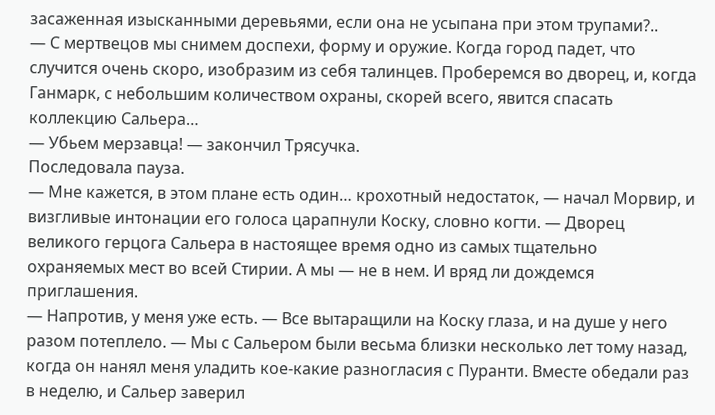засаженная изысканными деревьями, если она не усыпана при этом трупами?..
— С мертвецов мы снимем доспехи, форму и оружие. Когда город падет, что случится очень скоро, изобразим из себя талинцев. Проберемся во дворец, и, когда Ганмарк, с небольшим количеством охраны, скорей всего, явится спасать коллекцию Сальера…
— Убьем мерзавца! — закончил Трясучка.
Последовала пауза.
— Мне кажется, в этом плане есть один… крохотный недостаток, — начал Морвир, и визгливые интонации его голоса царапнули Коску, словно когти. — Дворец великого герцога Сальера в настоящее время одно из самых тщательно охраняемых мест во всей Стирии. А мы — не в нем. И вряд ли дождемся приглашения.
— Напротив, у меня уже есть. — Все вытаращили на Коску глаза, и на душе у него разом потеплело. — Мы с Сальером были весьма близки несколько лет тому назад, когда он нанял меня уладить кое-какие разногласия с Пуранти. Вместе обедали раз в неделю, и Сальер заверил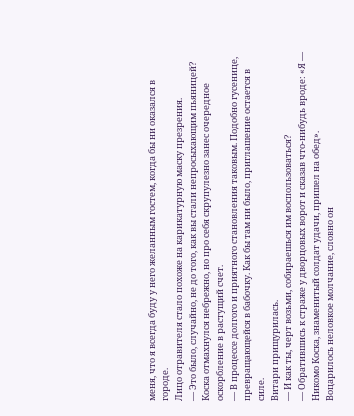меня, что я всегда буду у него желанным гостем, когда бы ни оказался в городе.
Лицо отравителя стало похоже на карикатурную маску презрения.
— Это было, случайно, не до того, как вы стали непросыхающим пьяницей?
Коска отмахнулся небрежно, но про себя скрупулезно занес очередное оскорбление в растущий счет.
— В процессе долгого и приятного становления таковым. Подобно гусенице, превращающейся в бабочку. Как бы там ни было, приглашение остается в силе.
Витари прищурилась.
— И как ты, черт возьми, собираешься им воспользоваться?
— Обратившись к страже у дворцовых ворот и сказав что-нибудь вроде: «Я — Никомо Коска, знаменитый солдат удачи, пришел на обед».
Воцарилось неловкое молчание, словно он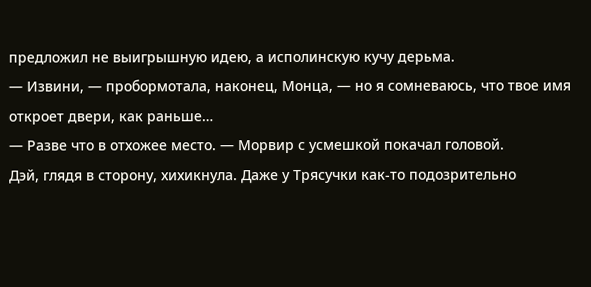предложил не выигрышную идею, а исполинскую кучу дерьма.
— Извини, — пробормотала, наконец, Монца, — но я сомневаюсь, что твое имя откроет двери, как раньше…
— Разве что в отхожее место. — Морвир с усмешкой покачал головой.
Дэй, глядя в сторону, хихикнула. Даже у Трясучки как-то подозрительно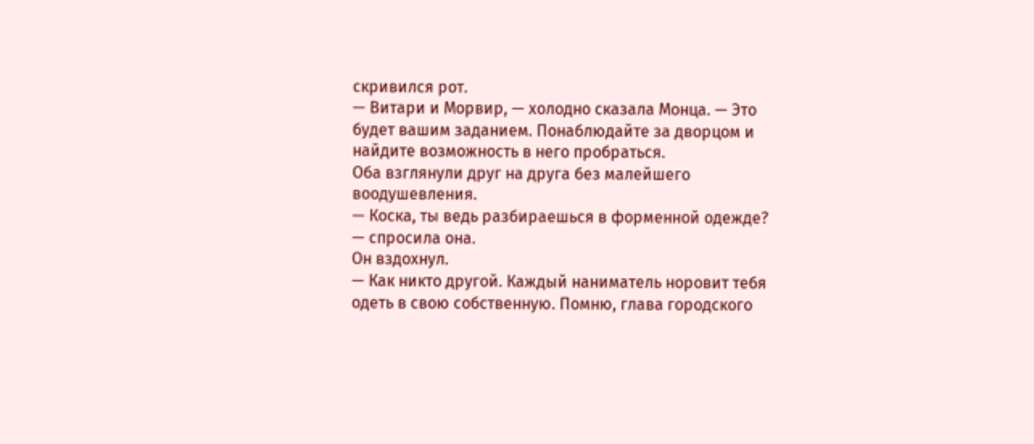скривился рот.
— Витари и Морвир, — холодно сказала Монца. — Это будет вашим заданием. Понаблюдайте за дворцом и найдите возможность в него пробраться.
Оба взглянули друг на друга без малейшего воодушевления.
— Коска, ты ведь разбираешься в форменной одежде? — спросила она.
Он вздохнул.
— Как никто другой. Каждый наниматель норовит тебя одеть в свою собственную. Помню, глава городского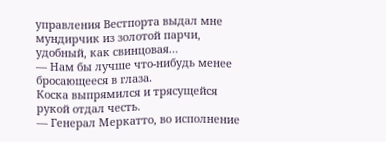управления Вестпорта выдал мне мундирчик из золотой парчи, удобный, как свинцовая…
— Нам бы лучше что-нибудь менее бросающееся в глаза.
Коска выпрямился и трясущейся рукой отдал честь.
— Генерал Меркатто, во исполнение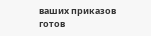ваших приказов готов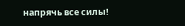напрячь все силы!